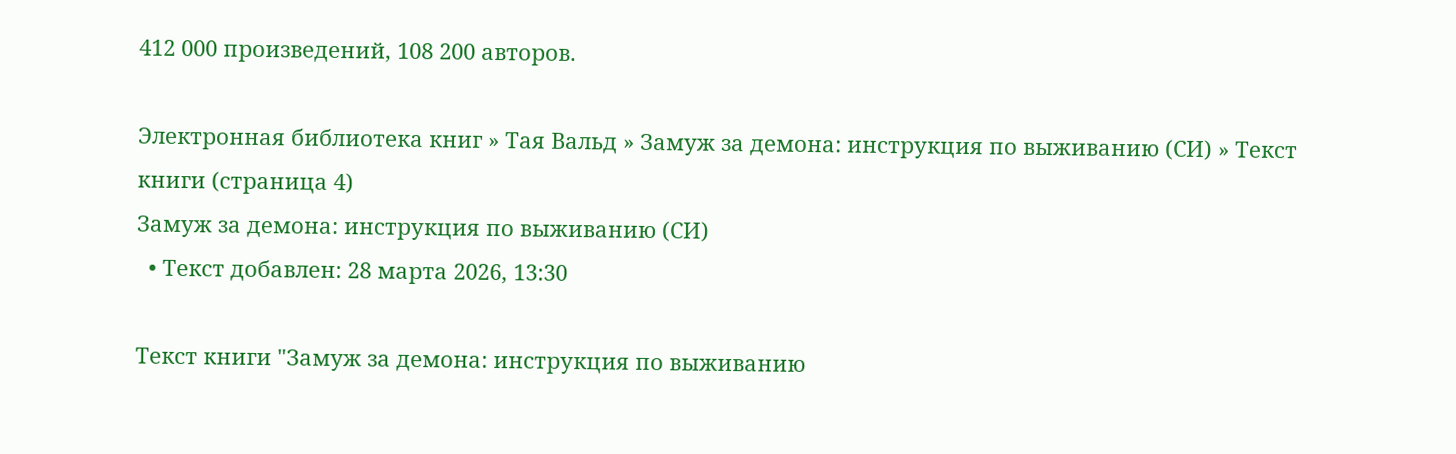412 000 произведений, 108 200 авторов.

Электронная библиотека книг » Тая Вальд » Замуж за демона: инструкция по выживанию (СИ) » Текст книги (страница 4)
Замуж за демона: инструкция по выживанию (СИ)
  • Текст добавлен: 28 марта 2026, 13:30

Текст книги "Замуж за демона: инструкция по выживанию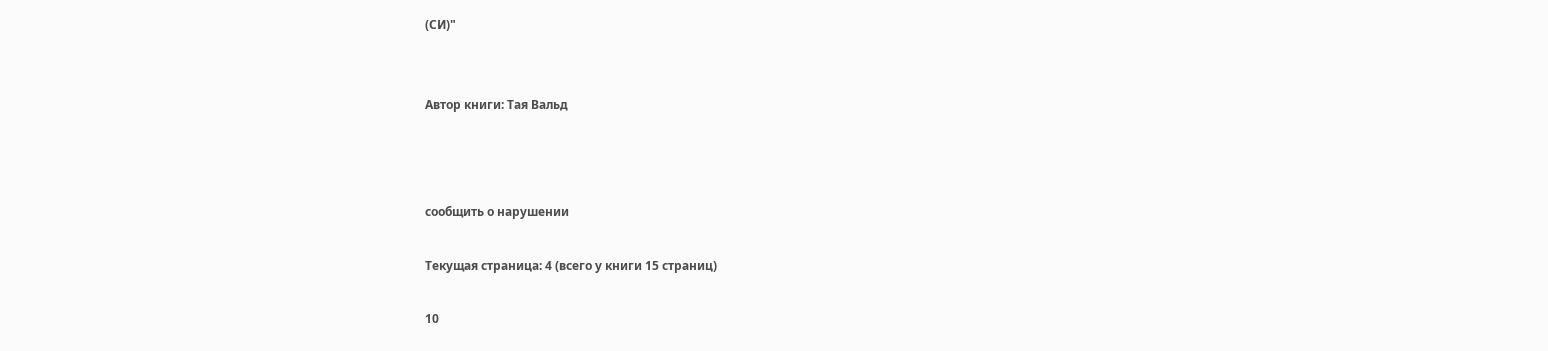(СИ)"


Автор книги: Тая Вальд



сообщить о нарушении

Текущая страница: 4 (всего у книги 15 страниц)

10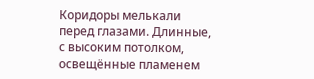Коридоры мелькали перед глазами. Длинные, с высоким потолком, освещённые пламенем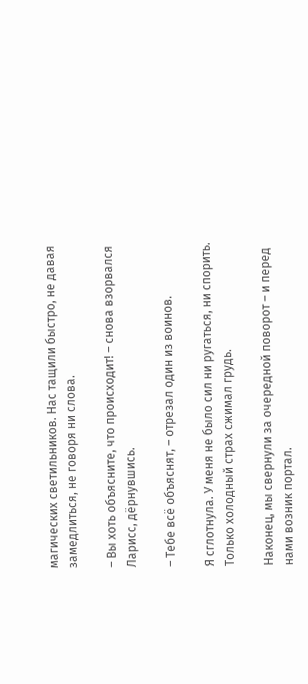магических светильников. Нас тащили быстро, не давая замедлиться, не говоря ни слова.

– Вы хоть объясните, что происходит! – снова взорвался Ларисс, дёрнувшись.

– Тебе всё объяснят, – отрезал один из воинов.

Я сглотнула. У меня не было сил ни ругаться, ни спорить. Только холодный страх сжимал грудь.

Наконец, мы свернули за очередной поворот – и перед нами возник портал.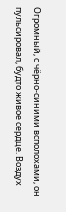Огромный, с чёрно-синими всполохами, он пульсировал, будто живое сердце. Воздух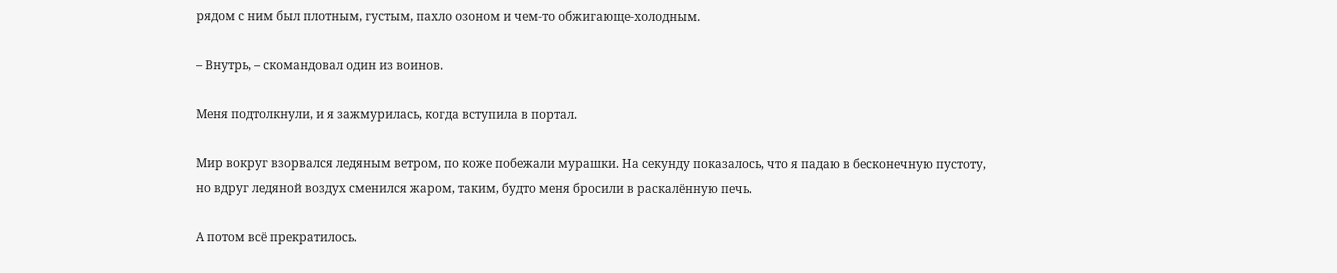рядом с ним был плотным, густым, пахло озоном и чем-то обжигающе-холодным.

– Внутрь, – скомандовал один из воинов.

Меня подтолкнули, и я зажмурилась, когда вступила в портал.

Мир вокруг взорвался ледяным ветром, по коже побежали мурашки. На секунду показалось, что я падаю в бесконечную пустоту, но вдруг ледяной воздух сменился жаром, таким, будто меня бросили в раскалённую печь.

А потом всё прекратилось.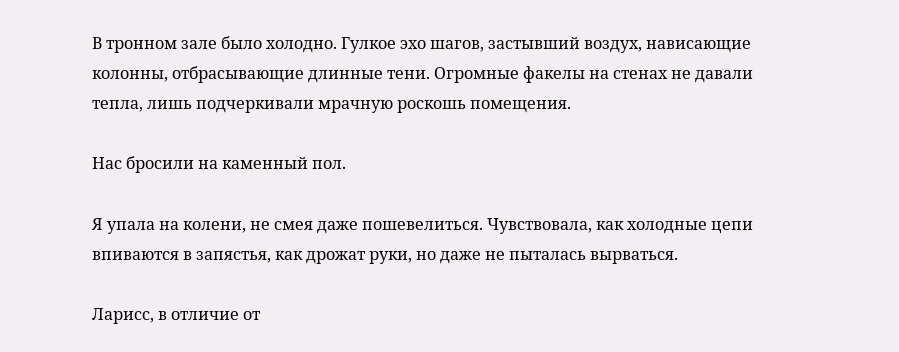В тронном зале было холодно. Гулкое эхо шагов, застывший воздух, нависающие колонны, отбрасывающие длинные тени. Огромные факелы на стенах не давали тепла, лишь подчеркивали мрачную роскошь помещения.

Нас бросили на каменный пол.

Я упала на колени, не смея даже пошевелиться. Чувствовала, как холодные цепи впиваются в запястья, как дрожат руки, но даже не пыталась вырваться.

Ларисс, в отличие от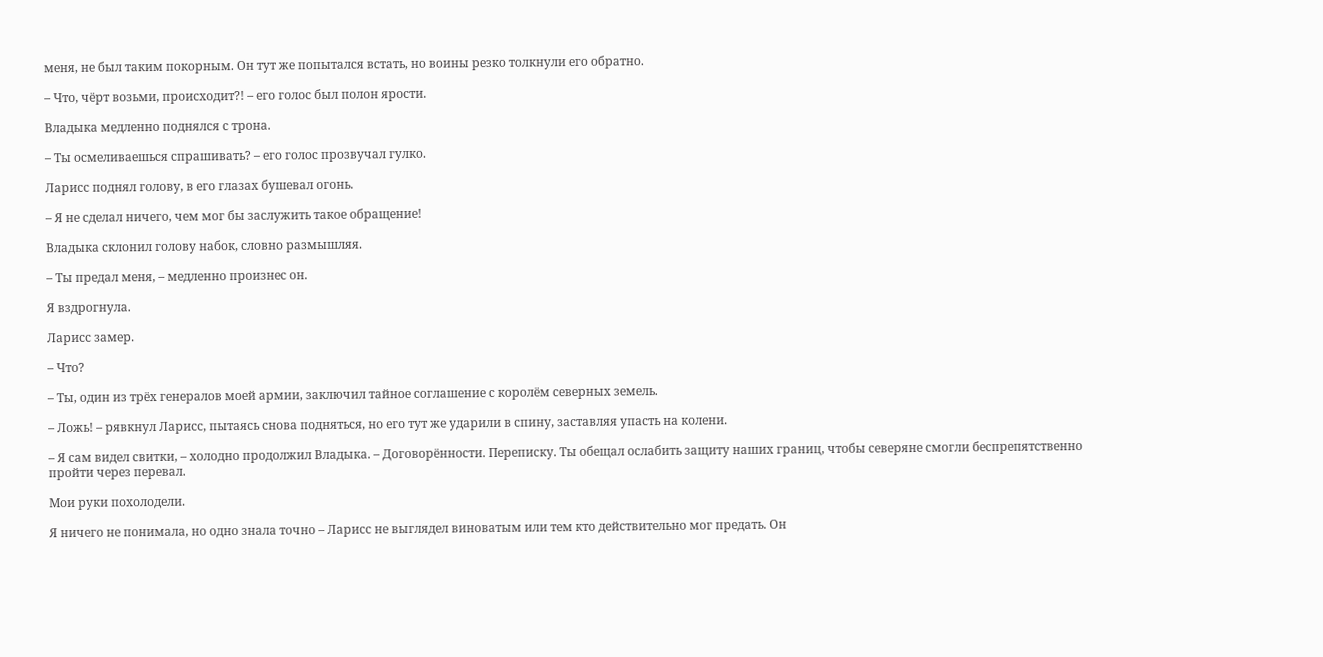меня, не был таким покорным. Он тут же попытался встать, но воины резко толкнули его обратно.

– Что, чёрт возьми, происходит?! – его голос был полон ярости.

Владыка медленно поднялся с трона.

– Ты осмеливаешься спрашивать? – его голос прозвучал гулко.

Ларисс поднял голову, в его глазах бушевал огонь.

– Я не сделал ничего, чем мог бы заслужить такое обращение!

Владыка склонил голову набок, словно размышляя.

– Ты предал меня, – медленно произнес он.

Я вздрогнула.

Ларисс замер.

– Что?

– Ты, один из трёх генералов моей армии, заключил тайное соглашение с королём северных земель.

– Ложь! – рявкнул Ларисс, пытаясь снова подняться, но его тут же ударили в спину, заставляя упасть на колени.

– Я сам видел свитки, – холодно продолжил Владыка. – Договорённости. Переписку. Ты обещал ослабить защиту наших границ, чтобы северяне смогли беспрепятственно пройти через перевал.

Мои руки похолодели.

Я ничего не понимала, но одно знала точно – Ларисс не выглядел виноватым или тем кто действительно мог предать. Он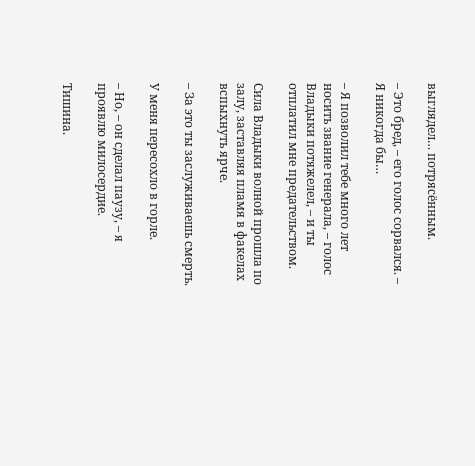выглядел… потрясённым.

– Это бред, – его голос сорвался. – Я никогда бы…

– Я позволил тебе много лет носить звание генерала, – голос Владыки потяжелел, – и ты отплатил мне предательством.

Сила Владыки волной прошла по залу, заставляя пламя в факелах вспыхнуть ярче.

– За это ты заслуживаешь смерть.

У меня пересохло в горле.

– Но, – он сделал паузу, – я проявлю милосердие.

Тишина.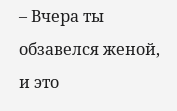– Вчера ты обзавелся женой, и это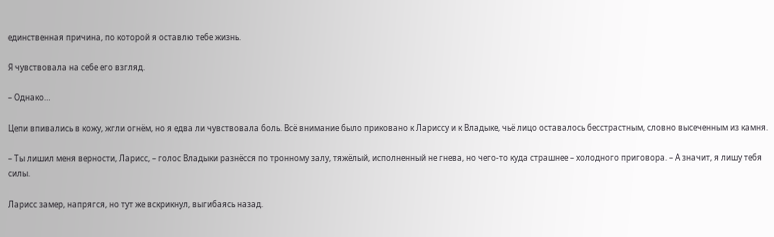единственная причина, по которой я оставлю тебе жизнь.

Я чувствовала на себе его взгляд.

– Однако…

Цепи впивались в кожу, жгли огнём, но я едва ли чувствовала боль. Всё внимание было приковано к Лариссу и к Владыке, чьё лицо оставалось бесстрастным, словно высеченным из камня.

– Ты лишил меня верности, Ларисс, – голос Владыки разнёсся по тронному залу, тяжёлый, исполненный не гнева, но чего-то куда страшнее – холодного приговора. – А значит, я лишу тебя силы.

Ларисс замер, напрягся, но тут же вскрикнул, выгибаясь назад.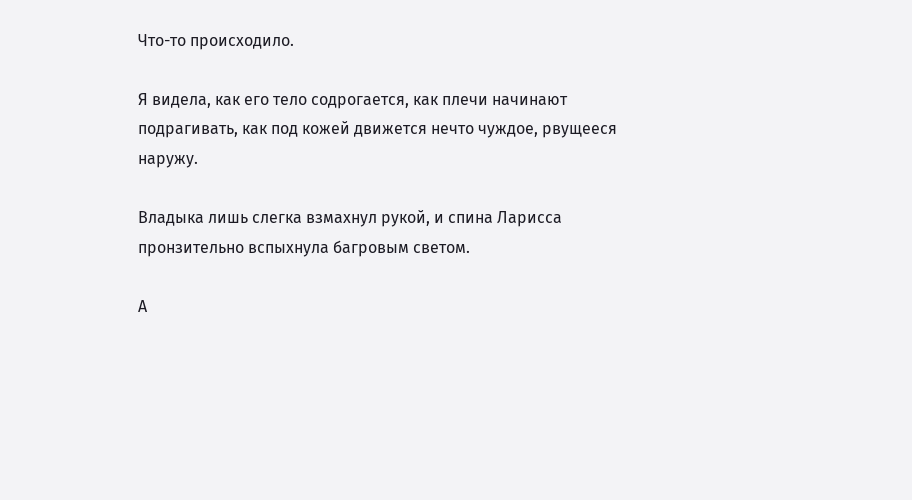Что-то происходило.

Я видела, как его тело содрогается, как плечи начинают подрагивать, как под кожей движется нечто чуждое, рвущееся наружу.

Владыка лишь слегка взмахнул рукой, и спина Ларисса пронзительно вспыхнула багровым светом.

А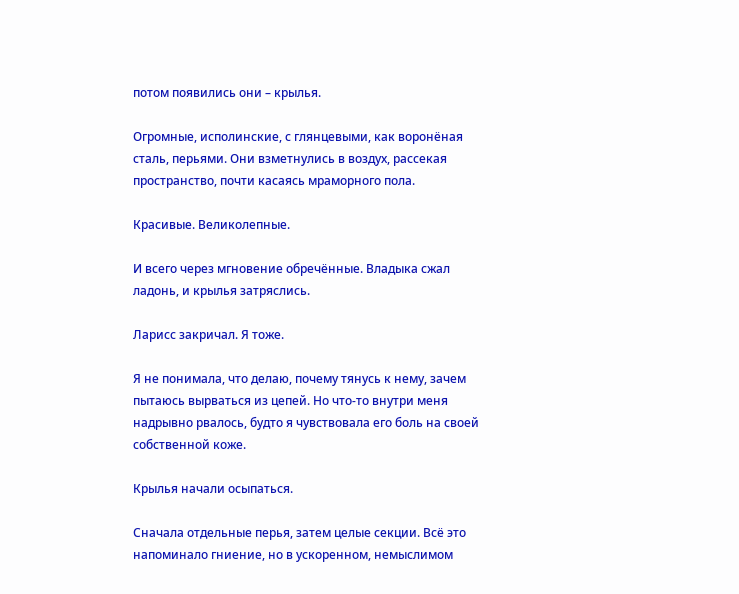потом появились они – крылья.

Огромные, исполинские, с глянцевыми, как воронёная сталь, перьями. Они взметнулись в воздух, рассекая пространство, почти касаясь мраморного пола.

Красивые. Великолепные.

И всего через мгновение обречённые. Владыка сжал ладонь, и крылья затряслись.

Ларисс закричал. Я тоже.

Я не понимала, что делаю, почему тянусь к нему, зачем пытаюсь вырваться из цепей. Но что-то внутри меня надрывно рвалось, будто я чувствовала его боль на своей собственной коже.

Крылья начали осыпаться.

Сначала отдельные перья, затем целые секции. Всё это напоминало гниение, но в ускоренном, немыслимом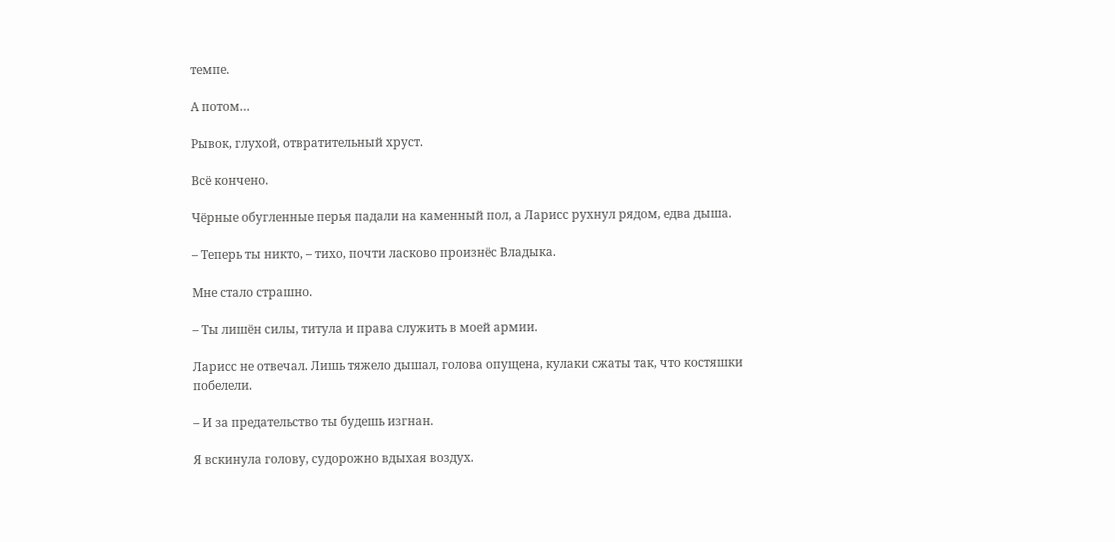темпе.

А потом…

Рывок, глухой, отвратительный хруст.

Всё кончено.

Чёрные обугленные перья падали на каменный пол, а Ларисс рухнул рядом, едва дыша.

– Теперь ты никто, – тихо, почти ласково произнёс Владыка.

Мне стало страшно.

– Ты лишён силы, титула и права служить в моей армии.

Ларисс не отвечал. Лишь тяжело дышал, голова опущена, кулаки сжаты так, что костяшки побелели.

– И за предательство ты будешь изгнан.

Я вскинула голову, судорожно вдыхая воздух.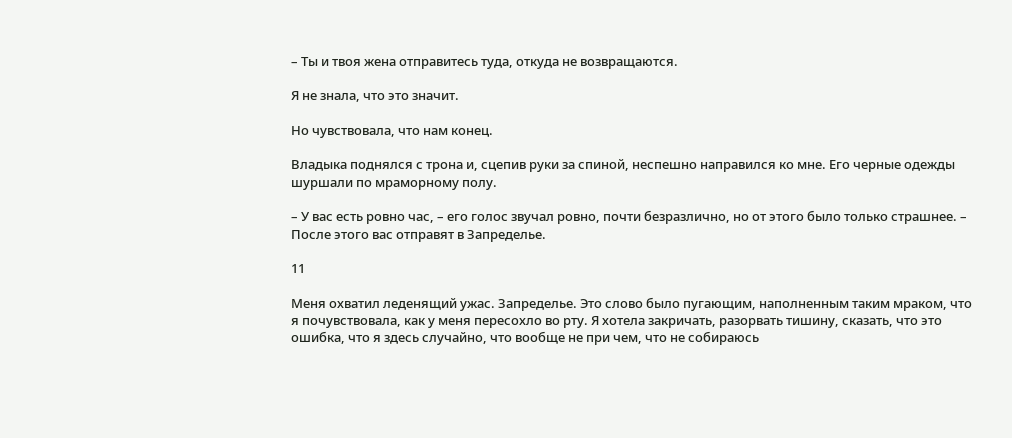– Ты и твоя жена отправитесь туда, откуда не возвращаются.

Я не знала, что это значит.

Но чувствовала, что нам конец.

Владыка поднялся с трона и, сцепив руки за спиной, неспешно направился ко мне. Его черные одежды шуршали по мраморному полу.

– У вас есть ровно час, – его голос звучал ровно, почти безразлично, но от этого было только страшнее. – После этого вас отправят в Запределье.

11

Меня охватил леденящий ужас. Запределье. Это слово было пугающим, наполненным таким мраком, что я почувствовала, как у меня пересохло во рту. Я хотела закричать, разорвать тишину, сказать, что это ошибка, что я здесь случайно, что вообще не при чем, что не собираюсь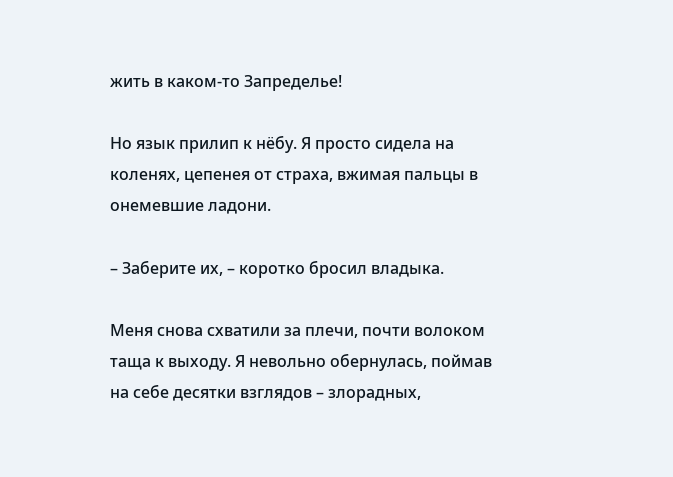жить в каком-то Запределье!

Но язык прилип к нёбу. Я просто сидела на коленях, цепенея от страха, вжимая пальцы в онемевшие ладони.

– Заберите их, – коротко бросил владыка.

Меня снова схватили за плечи, почти волоком таща к выходу. Я невольно обернулась, поймав на себе десятки взглядов – злорадных,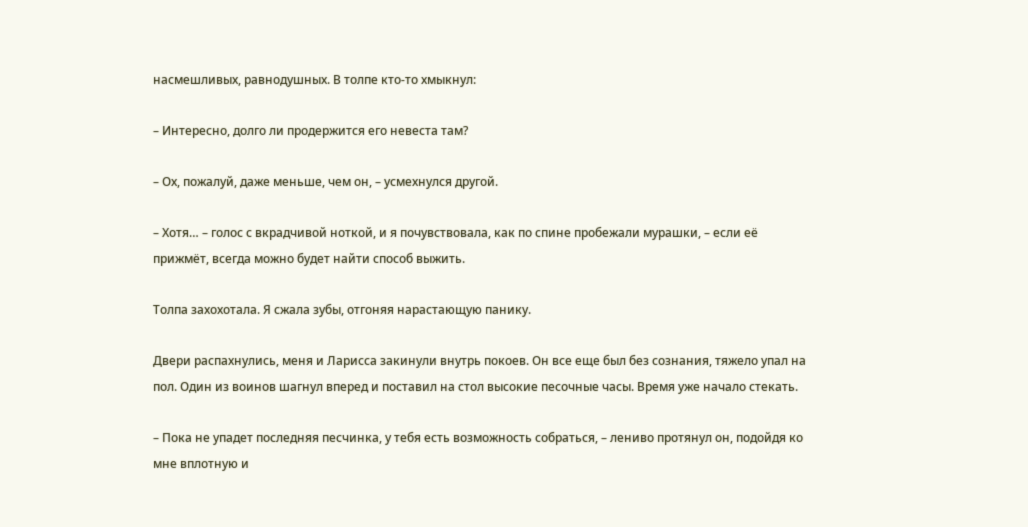насмешливых, равнодушных. В толпе кто-то хмыкнул:

– Интересно, долго ли продержится его невеста там?

– Ох, пожалуй, даже меньше, чем он, – усмехнулся другой.

– Хотя… – голос с вкрадчивой ноткой, и я почувствовала, как по спине пробежали мурашки, – если её прижмёт, всегда можно будет найти способ выжить.

Толпа захохотала. Я сжала зубы, отгоняя нарастающую панику.

Двери распахнулись, меня и Ларисса закинули внутрь покоев. Он все еще был без сознания, тяжело упал на пол. Один из воинов шагнул вперед и поставил на стол высокие песочные часы. Время уже начало стекать.

– Пока не упадет последняя песчинка, у тебя есть возможность собраться, – лениво протянул он, подойдя ко мне вплотную и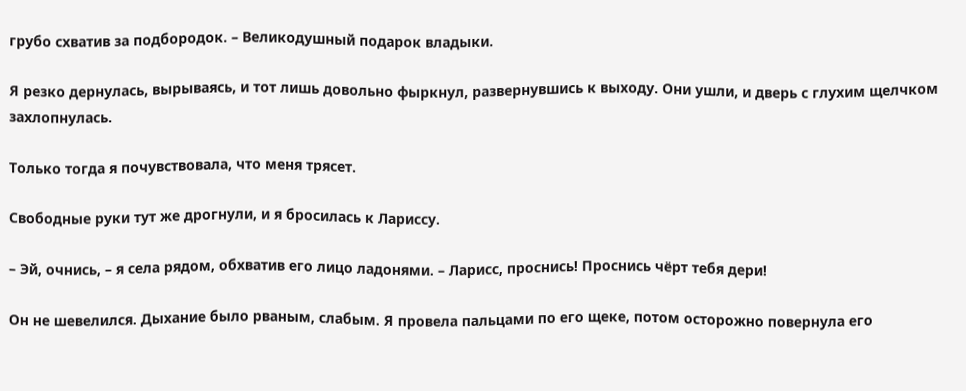грубо схватив за подбородок. – Великодушный подарок владыки.

Я резко дернулась, вырываясь, и тот лишь довольно фыркнул, развернувшись к выходу. Они ушли, и дверь с глухим щелчком захлопнулась.

Только тогда я почувствовала, что меня трясет.

Свободные руки тут же дрогнули, и я бросилась к Лариссу.

– Эй, очнись, – я села рядом, обхватив его лицо ладонями. – Ларисс, проснись! Проснись чёрт тебя дери!

Он не шевелился. Дыхание было рваным, слабым. Я провела пальцами по его щеке, потом осторожно повернула его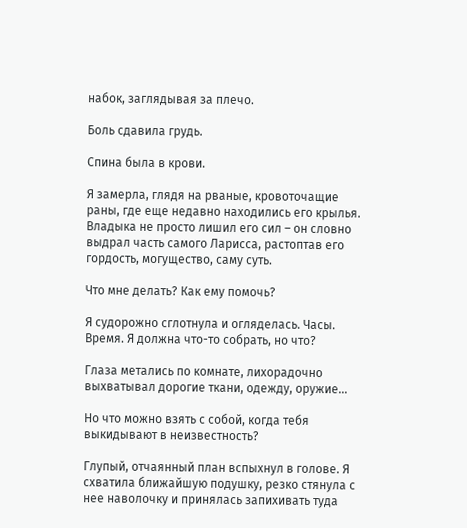набок, заглядывая за плечо.

Боль сдавила грудь.

Спина была в крови.

Я замерла, глядя на рваные, кровоточащие раны, где еще недавно находились его крылья. Владыка не просто лишил его сил – он словно выдрал часть самого Ларисса, растоптав его гордость, могущество, саму суть.

Что мне делать? Как ему помочь?

Я судорожно сглотнула и огляделась. Часы. Время. Я должна что-то собрать, но что?

Глаза метались по комнате, лихорадочно выхватывал дорогие ткани, одежду, оружие…

Но что можно взять с собой, когда тебя выкидывают в неизвестность?

Глупый, отчаянный план вспыхнул в голове. Я схватила ближайшую подушку, резко стянула с нее наволочку и принялась запихивать туда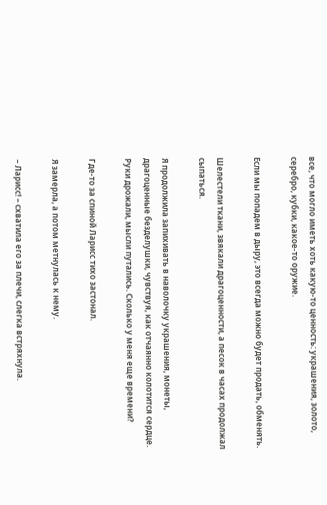все, что могло иметь хоть какую-то ценность: украшения, золото, серебро, кубки, какое-то оружие.

Если мы попадем в дыру, это всегда можно будет продать, обменять.

Шелестели ткани, звякали драгоценности, а песок в часах продолжал сыпаться.

Я продолжила запихивать в наволочку украшения, монеты, драгоценные безделушки, чувствуя, как отчаянно колотится сердце. Руки дрожали, мысли путались. Сколько у меня еще времени?

Где-то за спиной Ларисс тихо застонал.

Я замерла, а потом метнулась к нему.

– Ларисс! – схватила его за плечи, слегка встряхнула.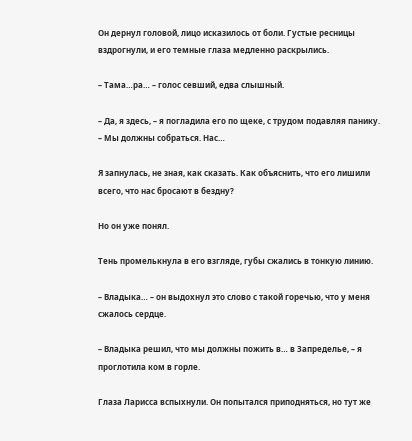Он дернул головой, лицо исказилось от боли. Густые ресницы вздрогнули, и его темные глаза медленно раскрылись.

– Тама…ра… – голос севший, едва слышный.

– Да, я здесь, – я погладила его по щеке, с трудом подавляя панику. – Мы должны собраться. Нас…

Я запнулась, не зная, как сказать. Как объяснить, что его лишили всего, что нас бросают в бездну?

Но он уже понял.

Тень промелькнула в его взгляде, губы сжались в тонкую линию.

– Владыка… – он выдохнул это слово с такой горечью, что у меня сжалось сердце.

– Владыка решил, что мы должны пожить в… в Запределье, – я проглотила ком в горле.

Глаза Ларисса вспыхнули. Он попытался приподняться, но тут же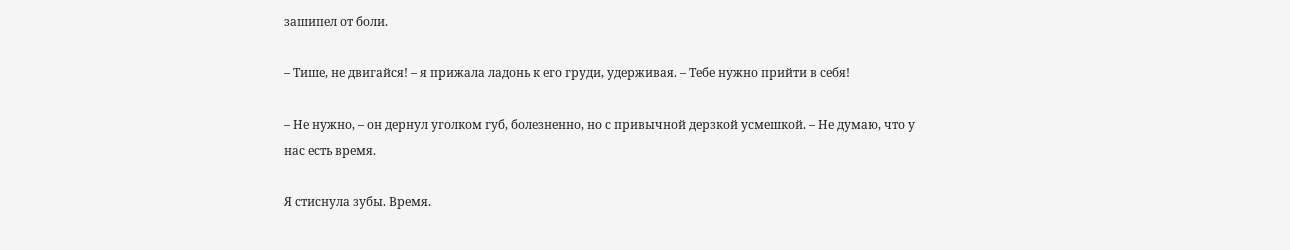зашипел от боли.

– Тише, не двигайся! – я прижала ладонь к его груди, удерживая. – Тебе нужно прийти в себя!

– Не нужно, – он дернул уголком губ, болезненно, но с привычной дерзкой усмешкой. – Не думаю, что у нас есть время.

Я стиснула зубы. Время.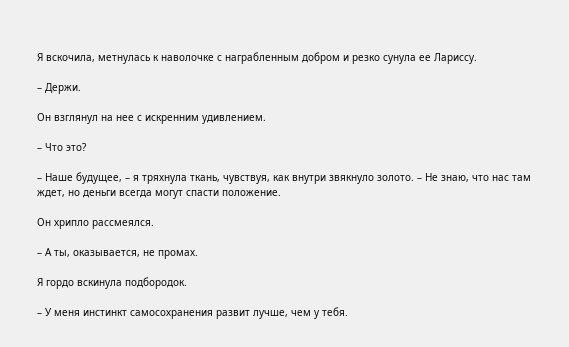Я вскочила, метнулась к наволочке с награбленным добром и резко сунула ее Лариссу.

– Держи.

Он взглянул на нее с искренним удивлением.

– Что это?

– Наше будущее, – я тряхнула ткань, чувствуя, как внутри звякнуло золото. – Не знаю, что нас там ждет, но деньги всегда могут спасти положение.

Он хрипло рассмеялся.

– А ты, оказывается, не промах.

Я гордо вскинула подбородок.

– У меня инстинкт самосохранения развит лучше, чем у тебя.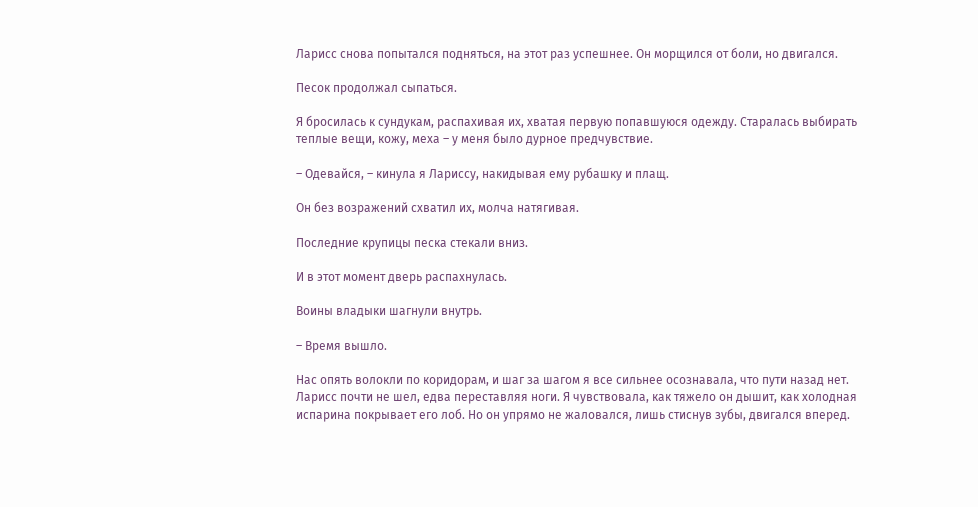Ларисс снова попытался подняться, на этот раз успешнее. Он морщился от боли, но двигался.

Песок продолжал сыпаться.

Я бросилась к сундукам, распахивая их, хватая первую попавшуюся одежду. Старалась выбирать теплые вещи, кожу, меха – у меня было дурное предчувствие.

– Одевайся, – кинула я Лариссу, накидывая ему рубашку и плащ.

Он без возражений схватил их, молча натягивая.

Последние крупицы песка стекали вниз.

И в этот момент дверь распахнулась.

Воины владыки шагнули внутрь.

– Время вышло.

Нас опять волокли по коридорам, и шаг за шагом я все сильнее осознавала, что пути назад нет. Ларисс почти не шел, едва переставляя ноги. Я чувствовала, как тяжело он дышит, как холодная испарина покрывает его лоб. Но он упрямо не жаловался, лишь стиснув зубы, двигался вперед.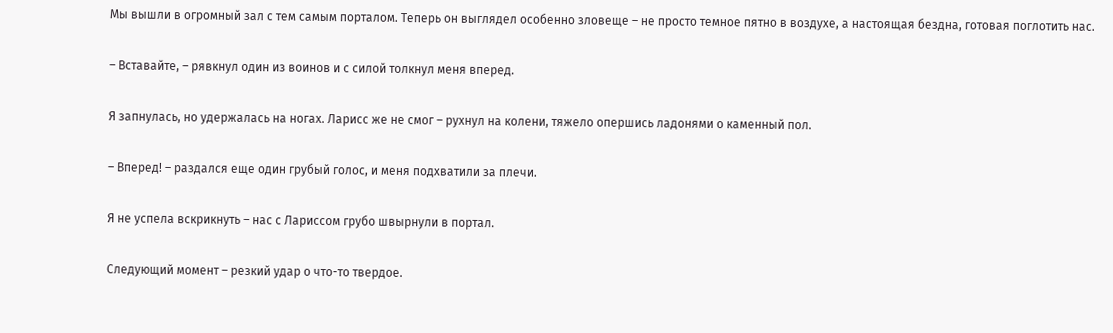Мы вышли в огромный зал с тем самым порталом. Теперь он выглядел особенно зловеще – не просто темное пятно в воздухе, а настоящая бездна, готовая поглотить нас.

– Вставайте, – рявкнул один из воинов и с силой толкнул меня вперед.

Я запнулась, но удержалась на ногах. Ларисс же не смог – рухнул на колени, тяжело опершись ладонями о каменный пол.

– Вперед! – раздался еще один грубый голос, и меня подхватили за плечи.

Я не успела вскрикнуть – нас с Лариссом грубо швырнули в портал.

Следующий момент – резкий удар о что-то твердое.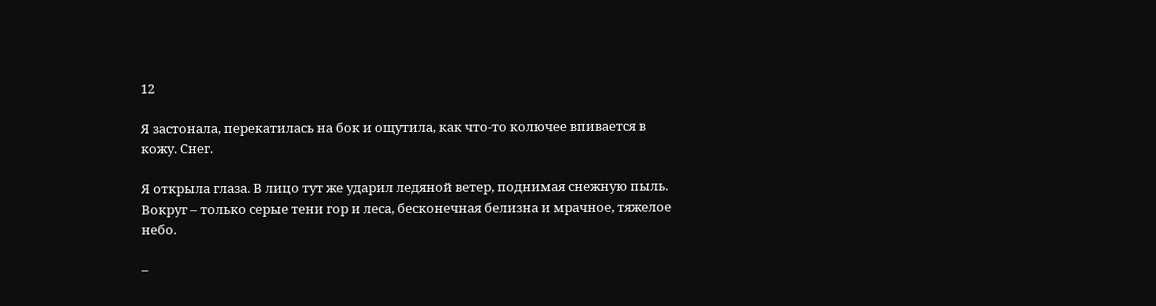12

Я застонала, перекатилась на бок и ощутила, как что-то колючее впивается в кожу. Снег.

Я открыла глаза. В лицо тут же ударил ледяной ветер, поднимая снежную пыль. Вокруг – только серые тени гор и леса, бесконечная белизна и мрачное, тяжелое небо.

–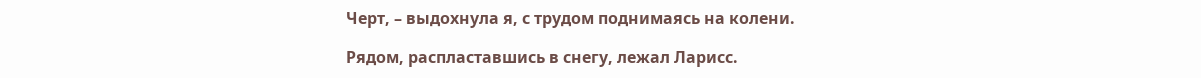Черт, – выдохнула я, с трудом поднимаясь на колени.

Рядом, распластавшись в снегу, лежал Ларисс.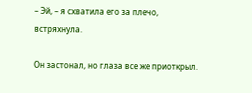– Эй, – я схватила его за плечо, встряхнула.

Он застонал, но глаза все же приоткрыл.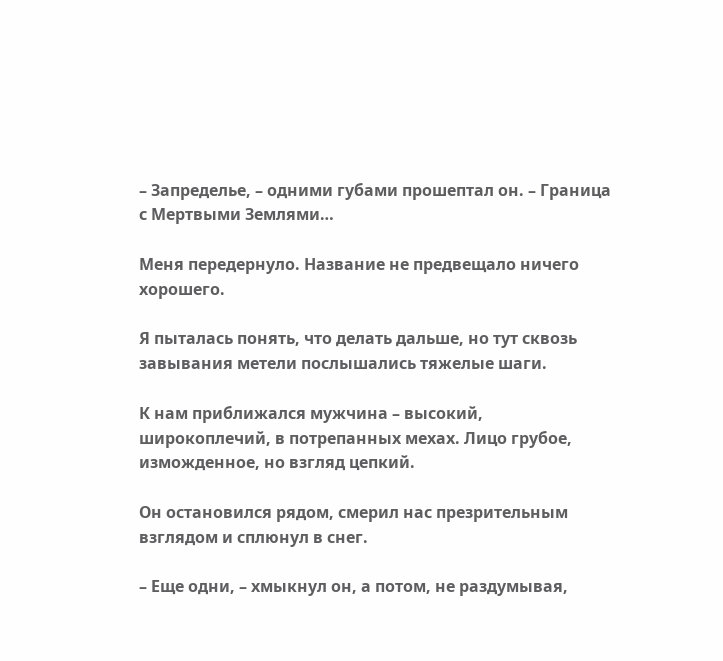– Запределье, – одними губами прошептал он. – Граница с Мертвыми Землями…

Меня передернуло. Название не предвещало ничего хорошего.

Я пыталась понять, что делать дальше, но тут сквозь завывания метели послышались тяжелые шаги.

К нам приближался мужчина – высокий, широкоплечий, в потрепанных мехах. Лицо грубое, изможденное, но взгляд цепкий.

Он остановился рядом, смерил нас презрительным взглядом и сплюнул в снег.

– Еще одни, – хмыкнул он, а потом, не раздумывая,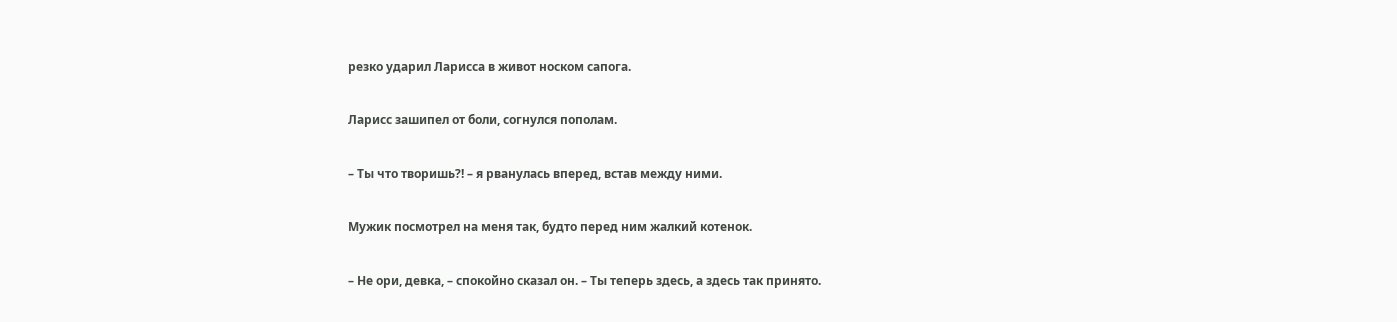резко ударил Ларисса в живот носком сапога.

Ларисс зашипел от боли, согнулся пополам.

– Ты что творишь?! – я рванулась вперед, встав между ними.

Мужик посмотрел на меня так, будто перед ним жалкий котенок.

– Не ори, девка, – спокойно сказал он. – Ты теперь здесь, а здесь так принято.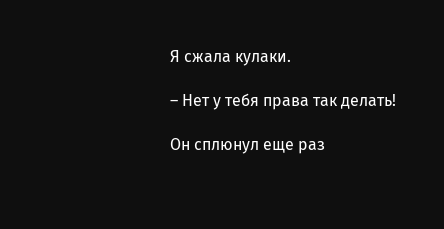Я сжала кулаки.

– Нет у тебя права так делать!

Он сплюнул еще раз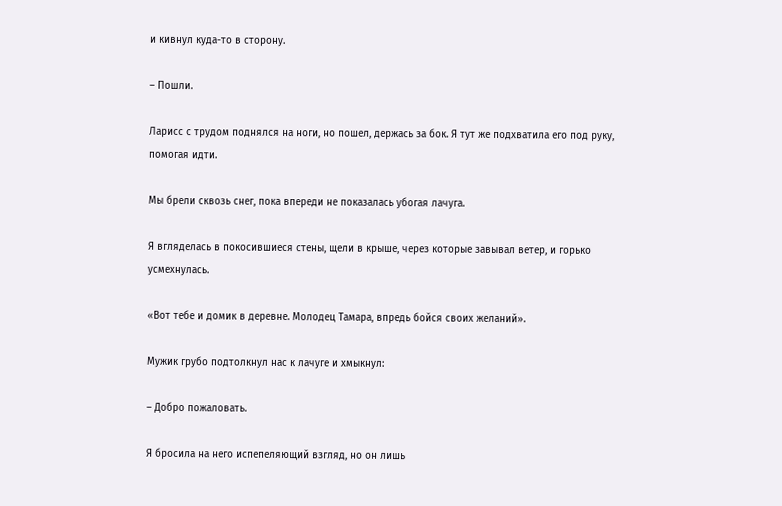и кивнул куда-то в сторону.

– Пошли.

Ларисс с трудом поднялся на ноги, но пошел, держась за бок. Я тут же подхватила его под руку, помогая идти.

Мы брели сквозь снег, пока впереди не показалась убогая лачуга.

Я вгляделась в покосившиеся стены, щели в крыше, через которые завывал ветер, и горько усмехнулась.

«Вот тебе и домик в деревне. Молодец Тамара, впредь бойся своих желаний».

Мужик грубо подтолкнул нас к лачуге и хмыкнул:

– Добро пожаловать.

Я бросила на него испепеляющий взгляд, но он лишь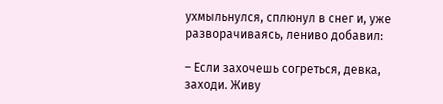ухмыльнулся, сплюнул в снег и, уже разворачиваясь, лениво добавил:

– Если захочешь согреться, девка, заходи. Живу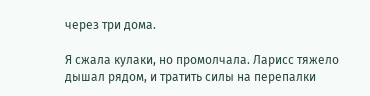через три дома.

Я сжала кулаки, но промолчала. Ларисс тяжело дышал рядом, и тратить силы на перепалки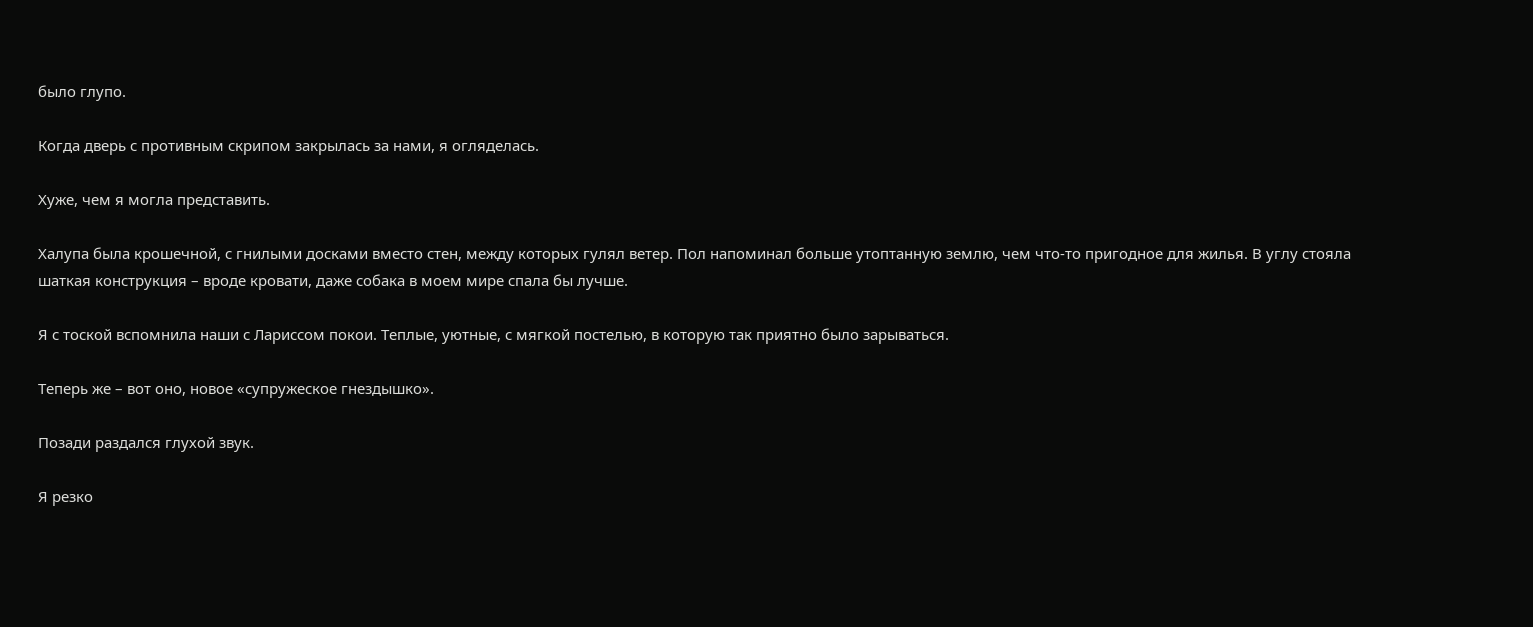было глупо.

Когда дверь с противным скрипом закрылась за нами, я огляделась.

Хуже, чем я могла представить.

Халупа была крошечной, с гнилыми досками вместо стен, между которых гулял ветер. Пол напоминал больше утоптанную землю, чем что-то пригодное для жилья. В углу стояла шаткая конструкция – вроде кровати, даже собака в моем мире спала бы лучше.

Я с тоской вспомнила наши с Лариссом покои. Теплые, уютные, с мягкой постелью, в которую так приятно было зарываться.

Теперь же – вот оно, новое «супружеское гнездышко».

Позади раздался глухой звук.

Я резко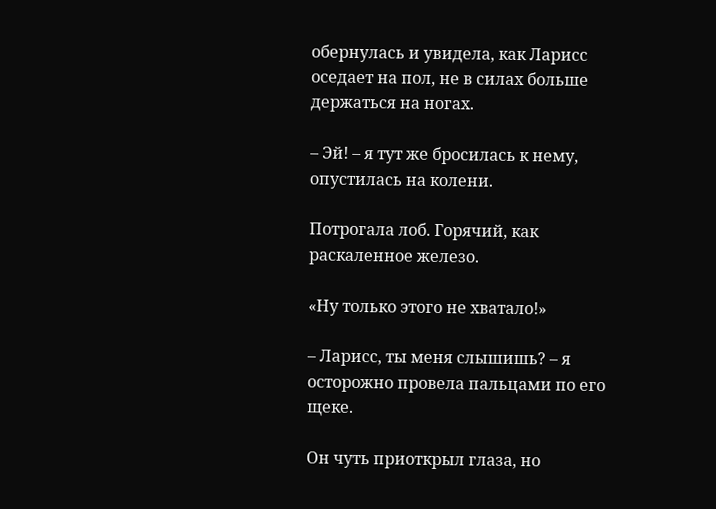обернулась и увидела, как Ларисс оседает на пол, не в силах больше держаться на ногах.

– Эй! – я тут же бросилась к нему, опустилась на колени.

Потрогала лоб. Горячий, как раскаленное железо.

«Ну только этого не хватало!»

– Ларисс, ты меня слышишь? – я осторожно провела пальцами по его щеке.

Он чуть приоткрыл глаза, но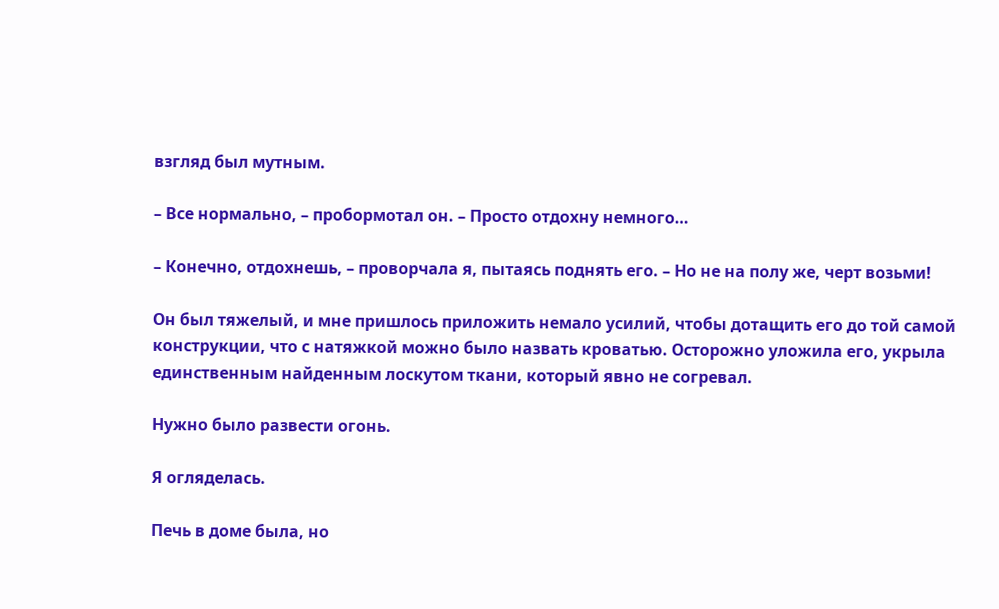взгляд был мутным.

– Все нормально, – пробормотал он. – Просто отдохну немного…

– Конечно, отдохнешь, – проворчала я, пытаясь поднять его. – Но не на полу же, черт возьми!

Он был тяжелый, и мне пришлось приложить немало усилий, чтобы дотащить его до той самой конструкции, что с натяжкой можно было назвать кроватью. Осторожно уложила его, укрыла единственным найденным лоскутом ткани, который явно не согревал.

Нужно было развести огонь.

Я огляделась.

Печь в доме была, но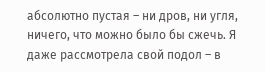абсолютно пустая – ни дров, ни угля, ничего, что можно было бы сжечь. Я даже рассмотрела свой подол – в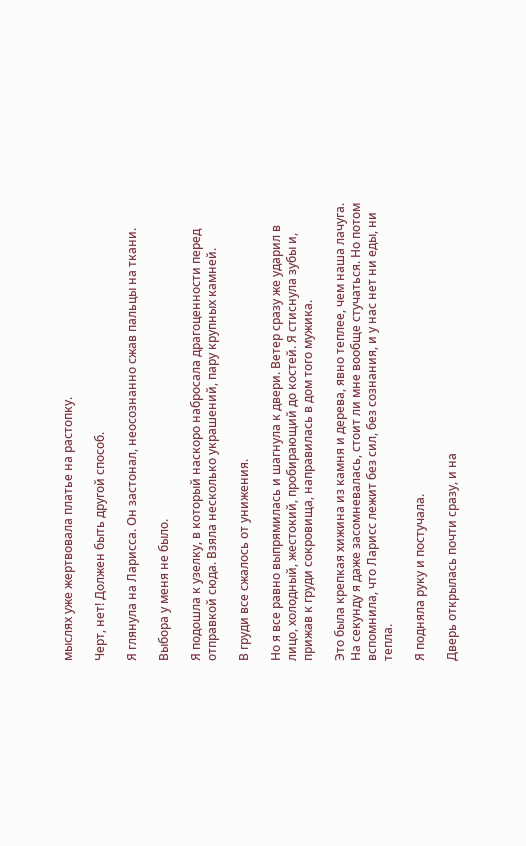мыслях уже жертвовала платье на растопку.

Черт, нет! Должен быть другой способ.

Я глянула на Ларисса. Он застонал, неосознанно сжав пальцы на ткани.

Выбора у меня не было.

Я подошла к узелку, в который наскоро набросала драгоценности перед отправкой сюда. Взяла несколько украшений, пару крупных камней.

В груди все сжалось от унижения.

Но я все равно выпрямилась и шагнула к двери. Ветер сразу же ударил в лицо, холодный, жестокий, пробирающий до костей. Я стиснула зубы и, прижав к груди сокровища, направилась в дом того мужика.

Это была крепкая хижина из камня и дерева, явно теплее, чем наша лачуга. На секунду я даже засомневалась, стоит ли мне вообще стучаться. Но потом вспомнила, что Ларисс лежит без сил, без сознания, и у нас нет ни еды, ни тепла.

Я подняла руку и постучала.

Дверь открылась почти сразу, и на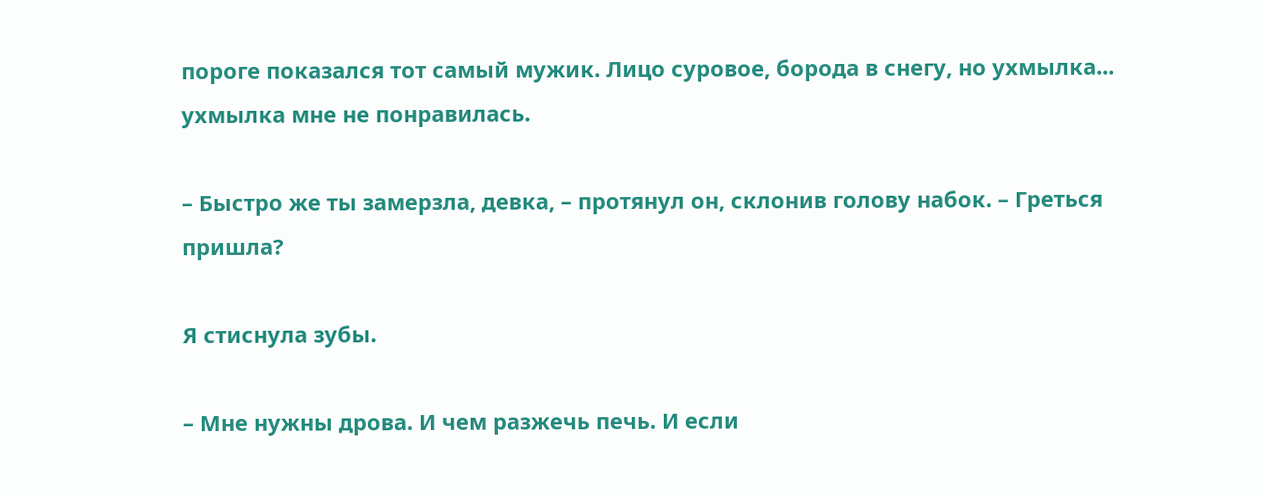пороге показался тот самый мужик. Лицо суровое, борода в снегу, но ухмылка... ухмылка мне не понравилась.

– Быстро же ты замерзла, девка, – протянул он, склонив голову набок. – Греться пришла?

Я стиснула зубы.

– Мне нужны дрова. И чем разжечь печь. И если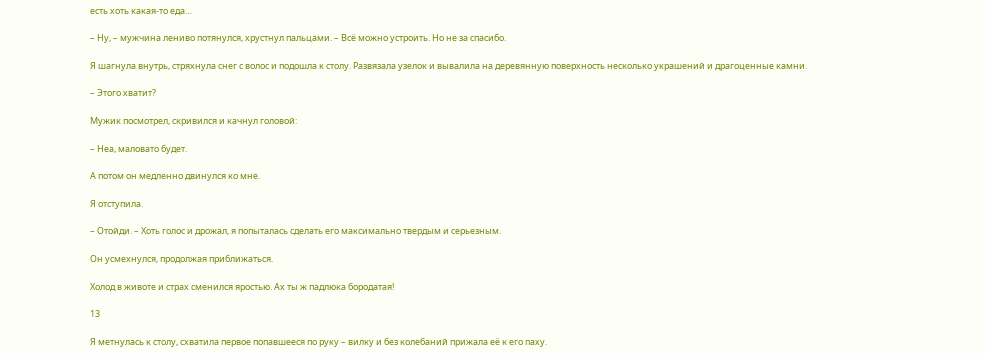есть хоть какая-то еда…

– Ну, – мужчина лениво потянулся, хрустнул пальцами. – Всё можно устроить. Но не за спасибо.

Я шагнула внутрь, стряхнула снег с волос и подошла к столу. Развязала узелок и вывалила на деревянную поверхность несколько украшений и драгоценные камни.

– Этого хватит?

Мужик посмотрел, скривился и качнул головой:

– Неа, маловато будет.

А потом он медленно двинулся ко мне.

Я отступила.

– Отойди. – Хоть голос и дрожал, я попыталась сделать его максимально твердым и серьезным.

Он усмехнулся, продолжая приближаться.

Холод в животе и страх сменился яростью. Ах ты ж падлюка бородатая!

13

Я метнулась к столу, схватила первое попавшееся по руку – вилку и без колебаний прижала её к его паху.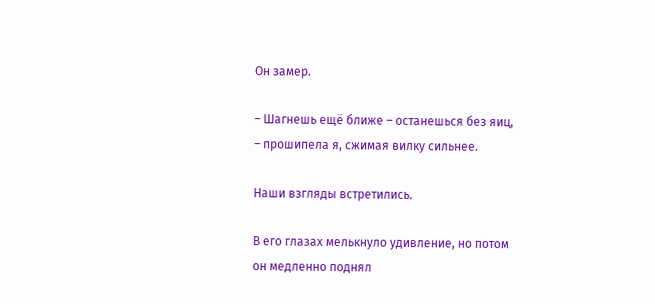Он замер.

– Шагнешь ещё ближе – останешься без яиц, – прошипела я, сжимая вилку сильнее.

Наши взгляды встретились.

В его глазах мелькнуло удивление, но потом он медленно поднял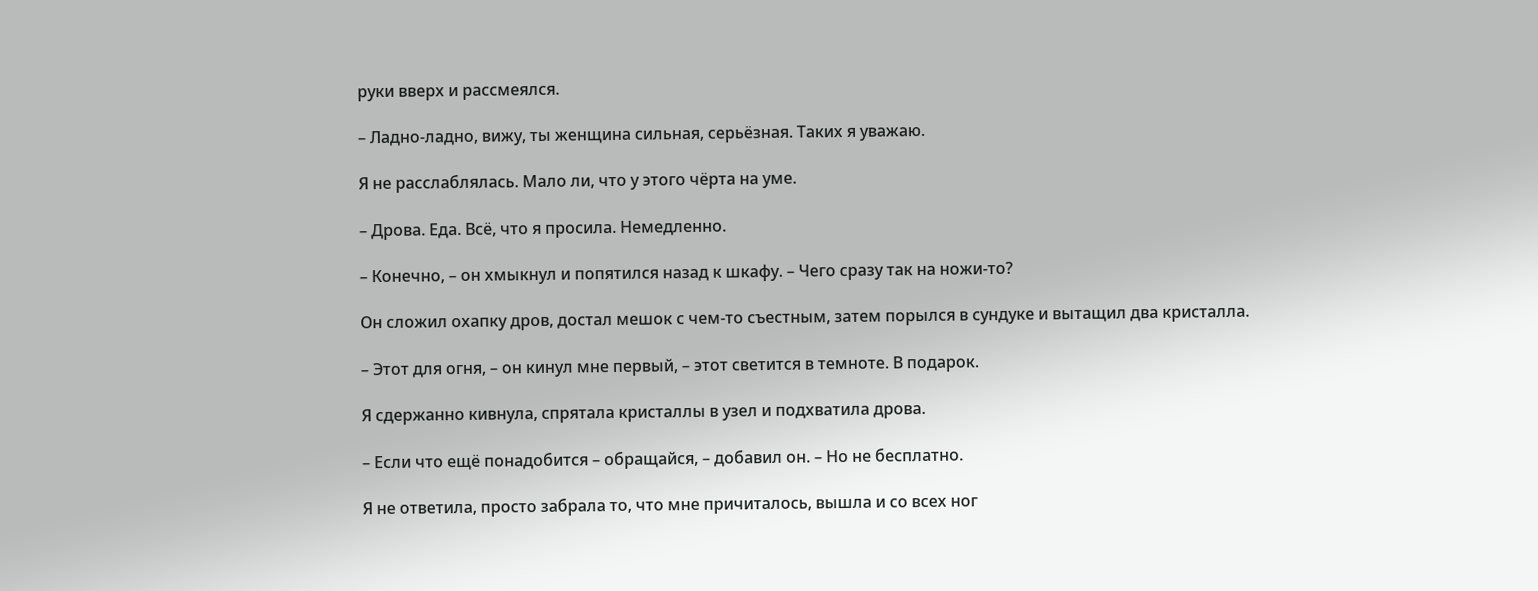руки вверх и рассмеялся.

– Ладно-ладно, вижу, ты женщина сильная, серьёзная. Таких я уважаю.

Я не расслаблялась. Мало ли, что у этого чёрта на уме.

– Дрова. Еда. Всё, что я просила. Немедленно.

– Конечно, – он хмыкнул и попятился назад к шкафу. – Чего сразу так на ножи-то?

Он сложил охапку дров, достал мешок с чем-то съестным, затем порылся в сундуке и вытащил два кристалла.

– Этот для огня, – он кинул мне первый, – этот светится в темноте. В подарок.

Я сдержанно кивнула, спрятала кристаллы в узел и подхватила дрова.

– Если что ещё понадобится – обращайся, – добавил он. – Но не бесплатно.

Я не ответила, просто забрала то, что мне причиталось, вышла и со всех ног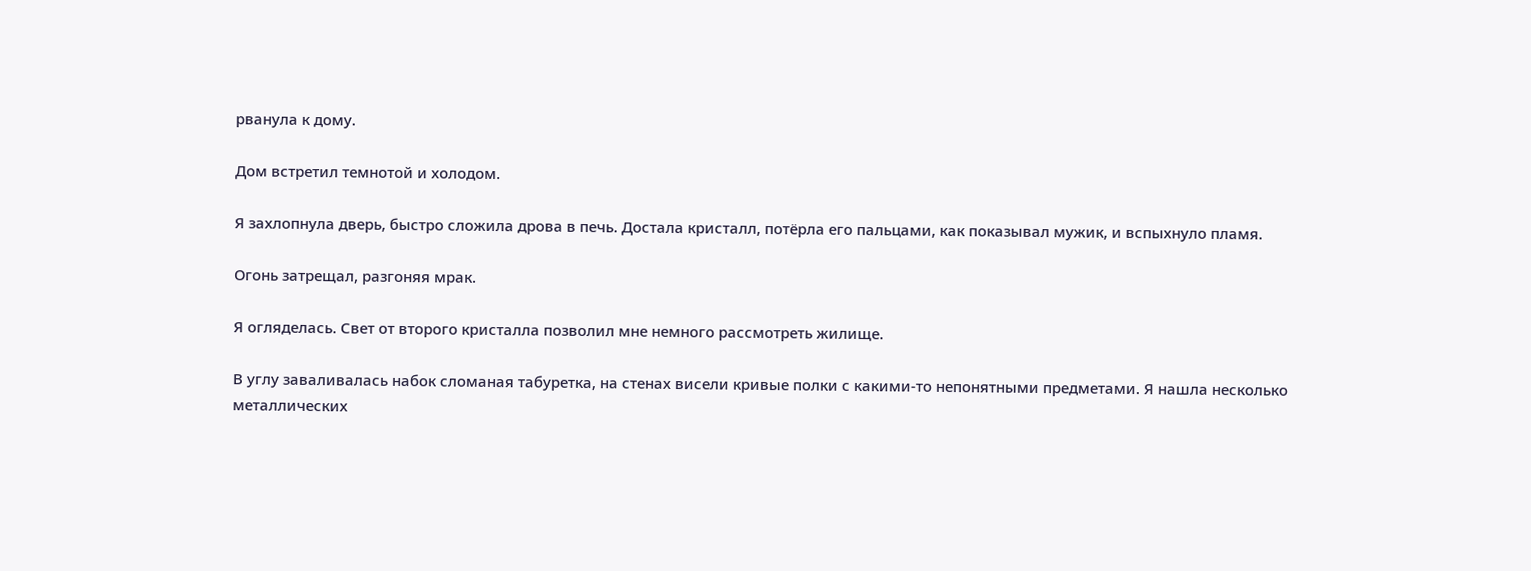рванула к дому.

Дом встретил темнотой и холодом.

Я захлопнула дверь, быстро сложила дрова в печь. Достала кристалл, потёрла его пальцами, как показывал мужик, и вспыхнуло пламя.

Огонь затрещал, разгоняя мрак.

Я огляделась. Свет от второго кристалла позволил мне немного рассмотреть жилище.

В углу заваливалась набок сломаная табуретка, на стенах висели кривые полки с какими-то непонятными предметами. Я нашла несколько металлических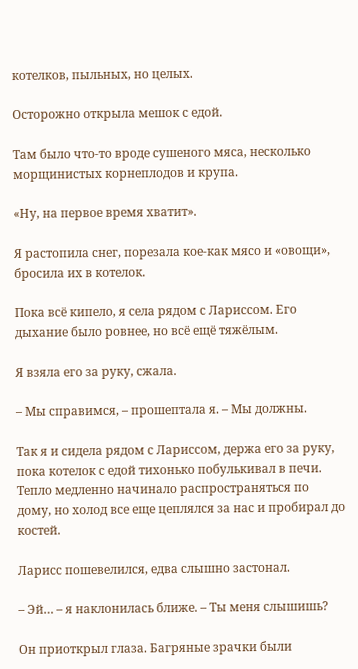котелков, пыльных, но целых.

Осторожно открыла мешок с едой.

Там было что-то вроде сушеного мяса, несколько морщинистых корнеплодов и крупа.

«Ну, на первое время хватит».

Я растопила снег, порезала кое-как мясо и «овощи», бросила их в котелок.

Пока всё кипело, я села рядом с Лариссом. Его дыхание было ровнее, но всё ещё тяжёлым.

Я взяла его за руку, сжала.

– Мы справимся, – прошептала я. – Мы должны.

Так я и сидела рядом с Лариссом, держа его за руку, пока котелок с едой тихонько побулькивал в печи. Тепло медленно начинало распространяться по дому, но холод все еще цеплялся за нас и пробирал до костей.

Ларисс пошевелился, едва слышно застонал.

– Эй… – я наклонилась ближе. – Ты меня слышишь?

Он приоткрыл глаза. Багряные зрачки были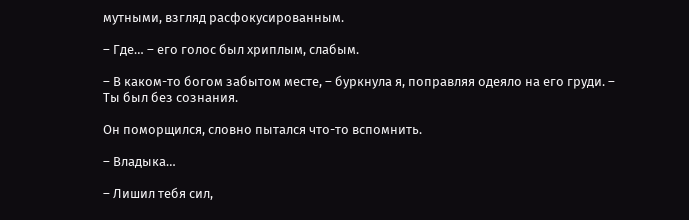мутными, взгляд расфокусированным.

– Где… – его голос был хриплым, слабым.

– В каком-то богом забытом месте, – буркнула я, поправляя одеяло на его груди. – Ты был без сознания.

Он поморщился, словно пытался что-то вспомнить.

– Владыка…

– Лишил тебя сил,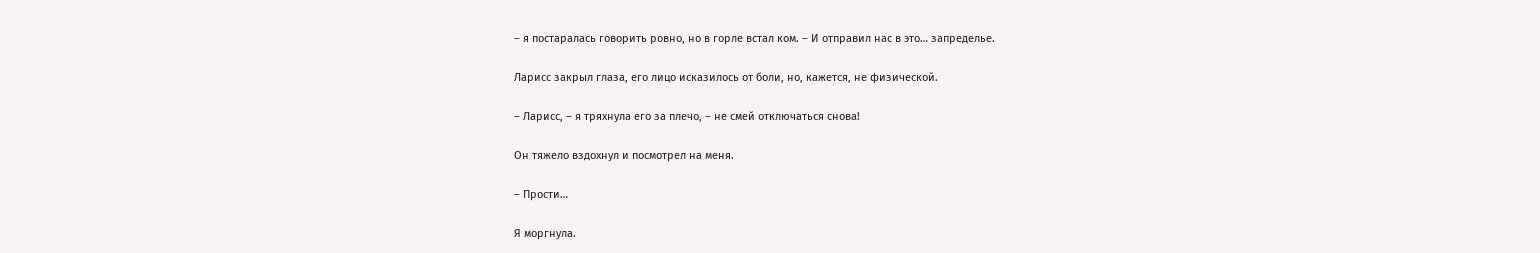– я постаралась говорить ровно, но в горле встал ком. – И отправил нас в это… запределье.

Ларисс закрыл глаза, его лицо исказилось от боли, но, кажется, не физической.

– Ларисс, – я тряхнула его за плечо, – не смей отключаться снова!

Он тяжело вздохнул и посмотрел на меня.

– Прости…

Я моргнула.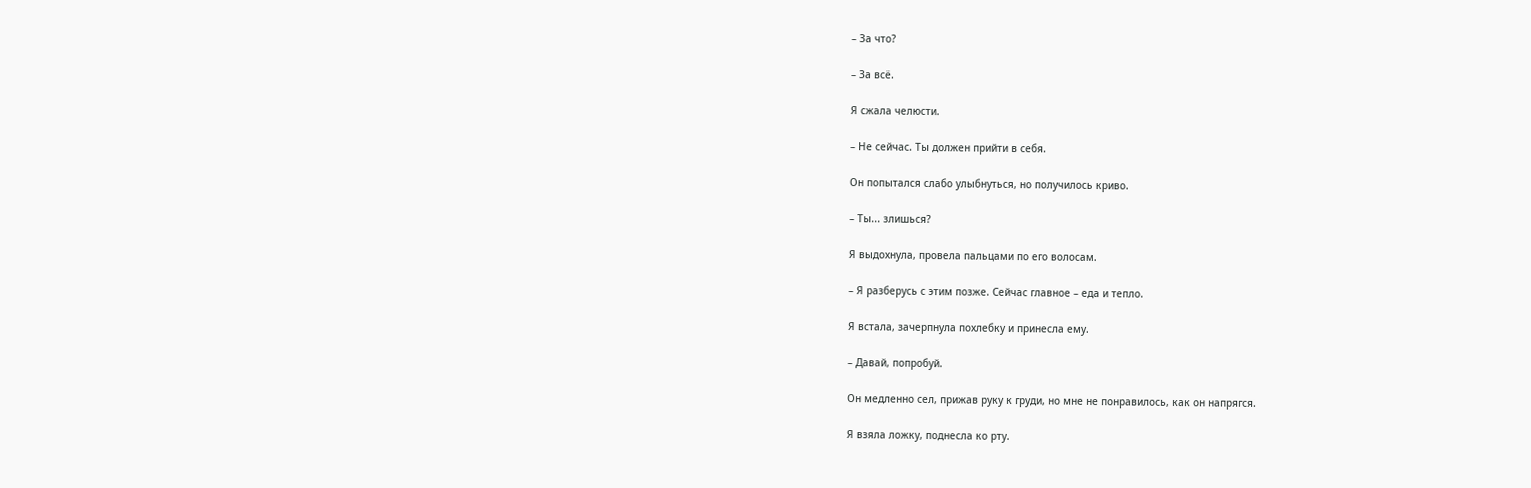– За что?

– За всё.

Я сжала челюсти.

– Не сейчас. Ты должен прийти в себя.

Он попытался слабо улыбнуться, но получилось криво.

– Ты... злишься?

Я выдохнула, провела пальцами по его волосам.

– Я разберусь с этим позже. Сейчас главное – еда и тепло.

Я встала, зачерпнула похлебку и принесла ему.

– Давай, попробуй.

Он медленно сел, прижав руку к груди, но мне не понравилось, как он напрягся.

Я взяла ложку, поднесла ко рту.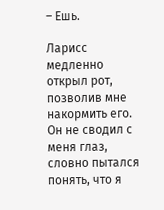– Ешь.

Ларисс медленно открыл рот, позволив мне накормить его. Он не сводил с меня глаз, словно пытался понять, что я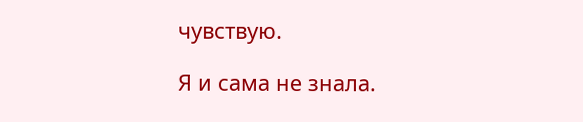чувствую.

Я и сама не знала.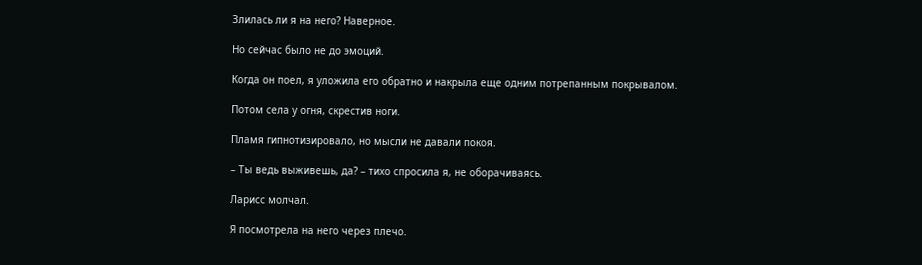Злилась ли я на него? Наверное.

Но сейчас было не до эмоций.

Когда он поел, я уложила его обратно и накрыла еще одним потрепанным покрывалом.

Потом села у огня, скрестив ноги.

Пламя гипнотизировало, но мысли не давали покоя.

– Ты ведь выживешь, да? – тихо спросила я, не оборачиваясь.

Ларисс молчал.

Я посмотрела на него через плечо.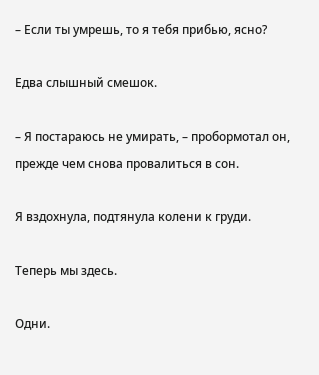– Если ты умрешь, то я тебя прибью, ясно?

Едва слышный смешок.

– Я постараюсь не умирать, – пробормотал он, прежде чем снова провалиться в сон.

Я вздохнула, подтянула колени к груди.

Теперь мы здесь.

Одни.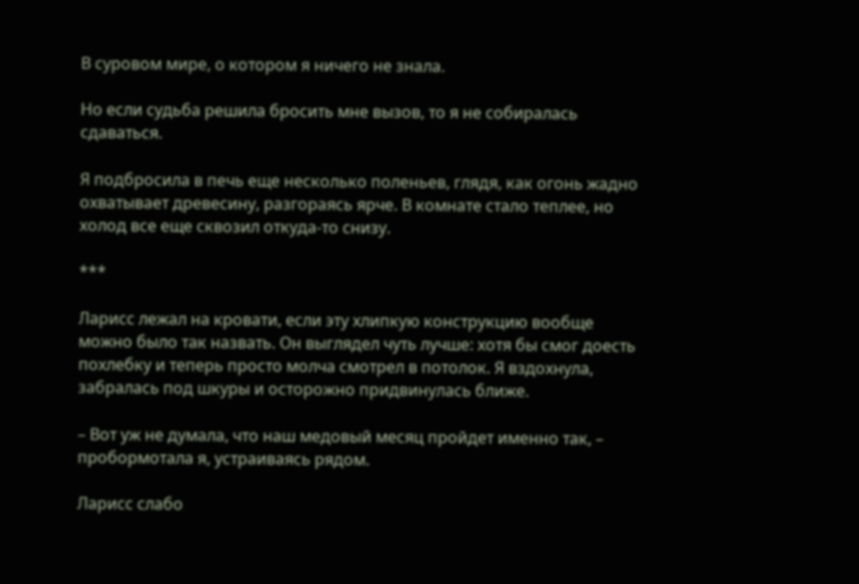В суровом мире, о котором я ничего не знала.

Но если судьба решила бросить мне вызов, то я не собиралась сдаваться.

Я подбросила в печь еще несколько поленьев, глядя, как огонь жадно охватывает древесину, разгораясь ярче. В комнате стало теплее, но холод все еще сквозил откуда-то снизу.

***

Ларисс лежал на кровати, если эту хлипкую конструкцию вообще можно было так назвать. Он выглядел чуть лучше: хотя бы смог доесть похлебку и теперь просто молча смотрел в потолок. Я вздохнула, забралась под шкуры и осторожно придвинулась ближе.

– Вот уж не думала, что наш медовый месяц пройдет именно так, – пробормотала я, устраиваясь рядом.

Ларисс слабо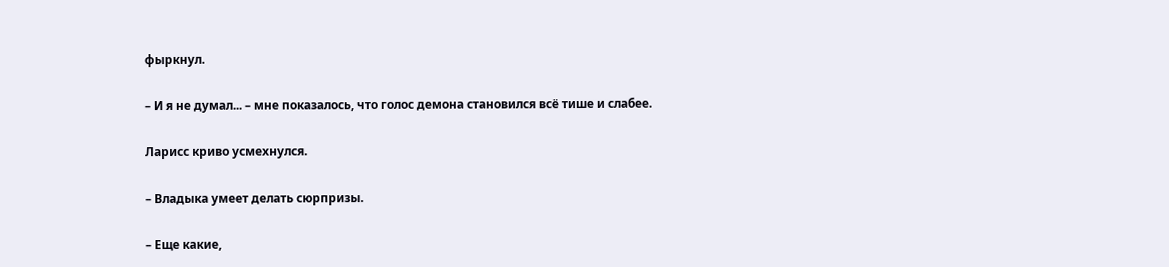фыркнул.

– И я не думал... – мне показалось, что голос демона становился всё тише и слабее.

Ларисс криво усмехнулся.

– Владыка умеет делать сюрпризы.

– Еще какие,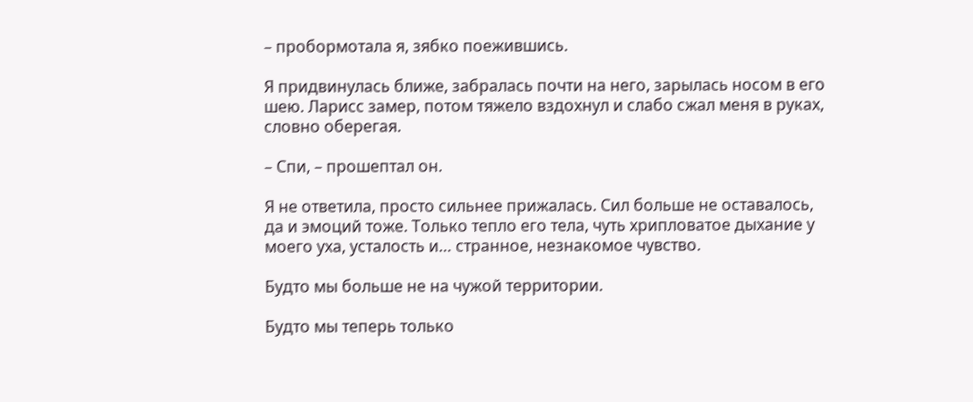– пробормотала я, зябко поежившись.

Я придвинулась ближе, забралась почти на него, зарылась носом в его шею. Ларисс замер, потом тяжело вздохнул и слабо сжал меня в руках, словно оберегая.

– Спи, – прошептал он.

Я не ответила, просто сильнее прижалась. Сил больше не оставалось, да и эмоций тоже. Только тепло его тела, чуть хрипловатое дыхание у моего уха, усталость и… странное, незнакомое чувство.

Будто мы больше не на чужой территории.

Будто мы теперь только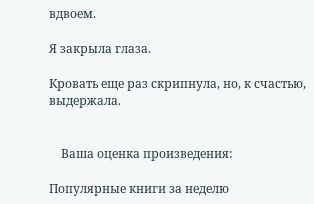вдвоем.

Я закрыла глаза.

Кровать еще раз скрипнула, но, к счастью, выдержала.


    Ваша оценка произведения:

Популярные книги за неделю